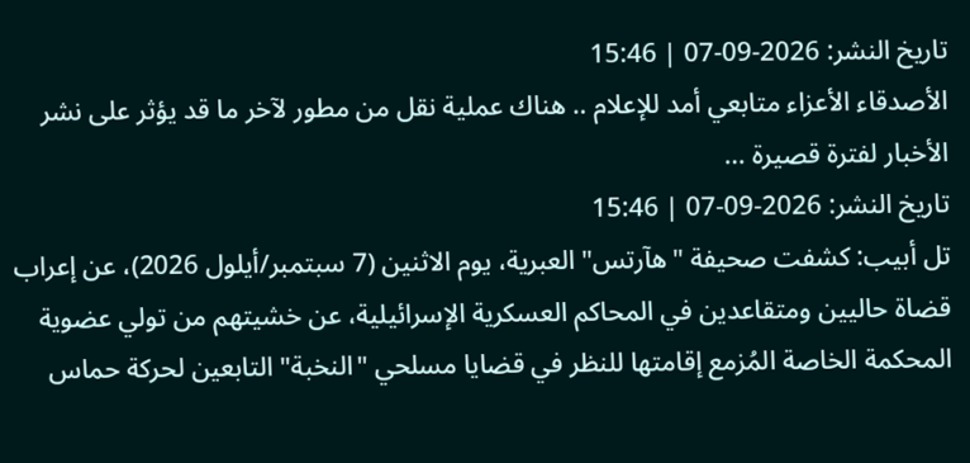تاريخ النشر: 2026-09-07 | 15:46
الأصدقاء الأعزاء متابعي أمد للإعلام .. هناك عملية نقل من مطور لآخر ما قد يؤثر على نشر الأخبار لفترة قصيرة ...
تاريخ النشر: 2026-09-07 | 15:46
تل أبيب: كشفت صحيفة "هآرتس" العبرية، يوم الاثنين (7 سبتمبر/أيلول 2026)، عن إعراب قضاة حاليين ومتقاعدين في المحاكم العسكرية الإسرائيلية، عن خشيتهم من تولي عضوية المحكمة الخاصة المُزمع إقامتها للنظر في قضايا مسلحي "النخبة" التابعين لحركة حماس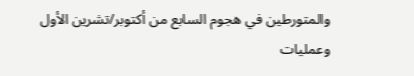والمتورطين في هجوم السابع من أكتوبر/تشرين الأول وعمليات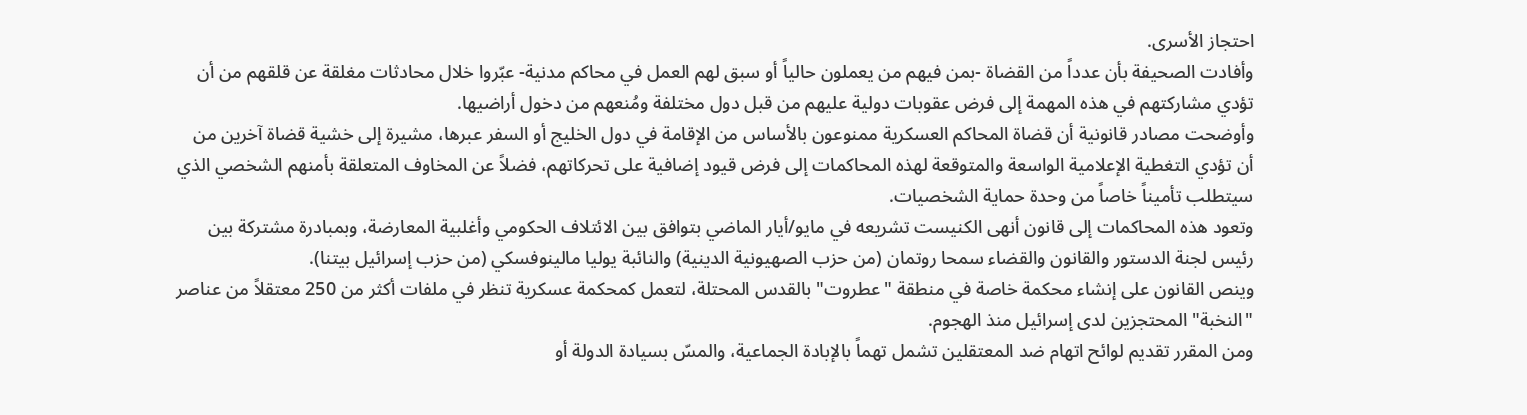احتجاز الأسرى.
وأفادت الصحيفة بأن عدداً من القضاة -بمن فيهم من يعملون حالياً أو سبق لهم العمل في محاكم مدنية- عبّروا خلال محادثات مغلقة عن قلقهم من أن تؤدي مشاركتهم في هذه المهمة إلى فرض عقوبات دولية عليهم من قبل دول مختلفة ومُنعهم من دخول أراضيها.
وأوضحت مصادر قانونية أن قضاة المحاكم العسكرية ممنوعون بالأساس من الإقامة في دول الخليج أو السفر عبرها، مشيرة إلى خشية قضاة آخرين من أن تؤدي التغطية الإعلامية الواسعة والمتوقعة لهذه المحاكمات إلى فرض قيود إضافية على تحركاتهم، فضلاً عن المخاوف المتعلقة بأمنهم الشخصي الذي سيتطلب تأميناً خاصاً من وحدة حماية الشخصيات.
وتعود هذه المحاكمات إلى قانون أنهى الكنيست تشريعه في مايو/أيار الماضي بتوافق بين الائتلاف الحكومي وأغلبية المعارضة، وبمبادرة مشتركة بين رئيس لجنة الدستور والقانون والقضاء سمحا روتمان (من حزب الصهيونية الدينية) والنائبة يوليا مالينوفسكي (من حزب إسرائيل بيتنا).
وينص القانون على إنشاء محكمة خاصة في منطقة "عطروت" بالقدس المحتلة، لتعمل كمحكمة عسكرية تنظر في ملفات أكثر من 250 معتقلاً من عناصر "النخبة" المحتجزين لدى إسرائيل منذ الهجوم.
ومن المقرر تقديم لوائح اتهام ضد المعتقلين تشمل تهماً بالإبادة الجماعية، والمسّ بسيادة الدولة أو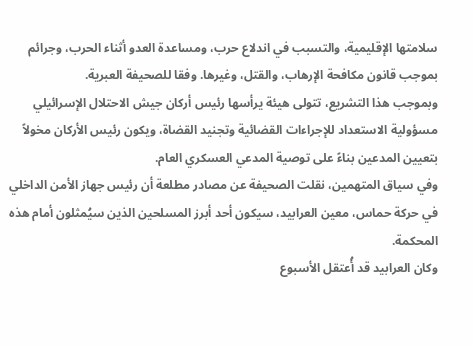سلامتها الإقليمية، والتسبب في اندلاع حرب، ومساعدة العدو أثناء الحرب، وجرائم بموجب قانون مكافحة الإرهاب، والقتل، وغيرها. وفقا للصحيفة العبرية.
وبموجب هذا التشريع، تتولى هيئة يرأسها رئيس أركان جيش الاحتلال الإسرائيلي مسؤولية الاستعداد للإجراءات القضائية وتجنيد القضاة، ويكون رئيس الأركان مخولاً بتعيين المدعين بناءً على توصية المدعي العسكري العام.
وفي سياق المتهمين، نقلت الصحيفة عن مصادر مطلعة أن رئيس جهاز الأمن الداخلي في حركة حماس، معين العرابيد، سيكون أحد أبرز المسلحين الذين سيُمثلون أمام هذه المحكمة.
وكان العرابيد قد أُعتقل الأسبوع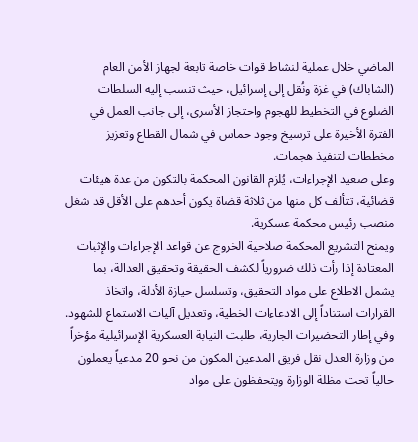الماضي خلال عملية لنشاط قوات خاصة تابعة لجهاز الأمن العام (الشاباك) في غزة ونُقل إلى إسرائيل، حيث تنسب إليه السلطات الضلوع في التخطيط للهجوم واحتجاز الأسرى، إلى جانب العمل في الفترة الأخيرة على ترسيخ وجود حماس في شمال القطاع وتعزيز مخططات لتنفيذ هجمات.
وعلى صعيد الإجراءات، يُلزم القانون المحكمة بالتكون من عدة هيئات قضائية، تتألف كل منها من ثلاثة قضاة يكون أحدهم على الأقل قد شغل منصب رئيس محكمة عسكرية.
ويمنح التشريع المحكمة صلاحية الخروج عن قواعد الإجراءات والإثبات المعتادة إذا رأت ذلك ضرورياً لكشف الحقيقة وتحقيق العدالة، بما يشمل الاطلاع على مواد التحقيق، وتسلسل حيازة الأدلة، واتخاذ القرارات استناداً إلى الادعاءات الخطية، وتعديل آليات الاستماع للشهود.
وفي إطار التحضيرات الجارية، طلبت النيابة العسكرية الإسرائيلية مؤخراً من وزارة العدل نقل فريق المدعين المكون من نحو 20 مدعياً يعملون حالياً تحت مظلة الوزارة ويتحفظون على مواد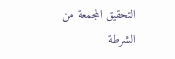التحقيق المجمعة من الشرطة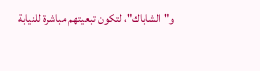و"الشاباك"، لتكون تبعيتهم مباشرة للنيابة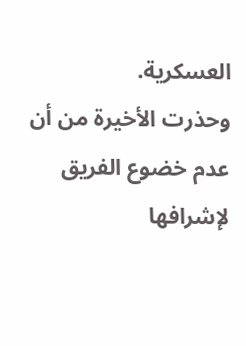العسكرية.
وحذرت الأخيرة من أن عدم خضوع الفريق لإشرافها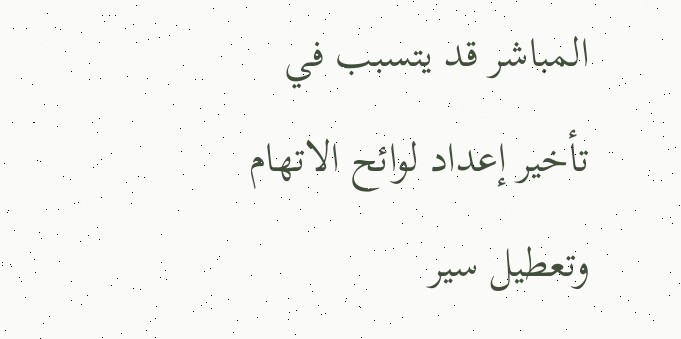المباشر قد يتسبب في تأخير إعداد لوائح الاتهام وتعطيل سير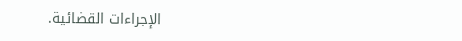الإجراءات القضائية.